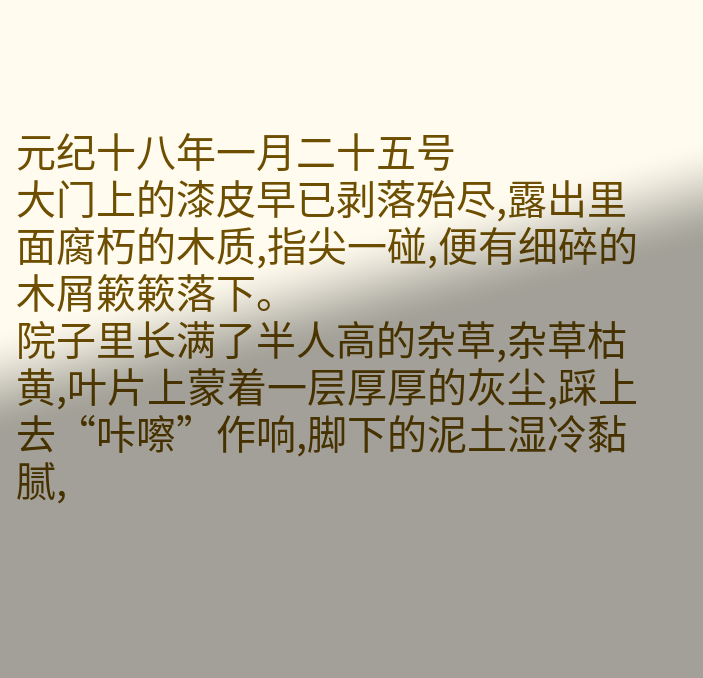元纪十八年一月二十五号
大门上的漆皮早已剥落殆尽,露出里面腐朽的木质,指尖一碰,便有细碎的木屑簌簌落下。
院子里长满了半人高的杂草,杂草枯黄,叶片上蒙着一层厚厚的灰尘,踩上去“咔嚓”作响,脚下的泥土湿冷黏腻,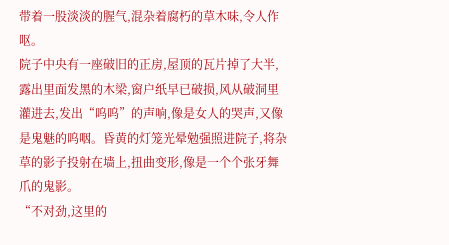带着一股淡淡的腥气,混杂着腐朽的草木味,令人作呕。
院子中央有一座破旧的正房,屋顶的瓦片掉了大半,露出里面发黑的木梁,窗户纸早已破损,风从破洞里灌进去,发出“呜呜”的声响,像是女人的哭声,又像是鬼魅的呜咽。昏黄的灯笼光晕勉强照进院子,将杂草的影子投射在墙上,扭曲变形,像是一个个张牙舞爪的鬼影。
“不对劲,这里的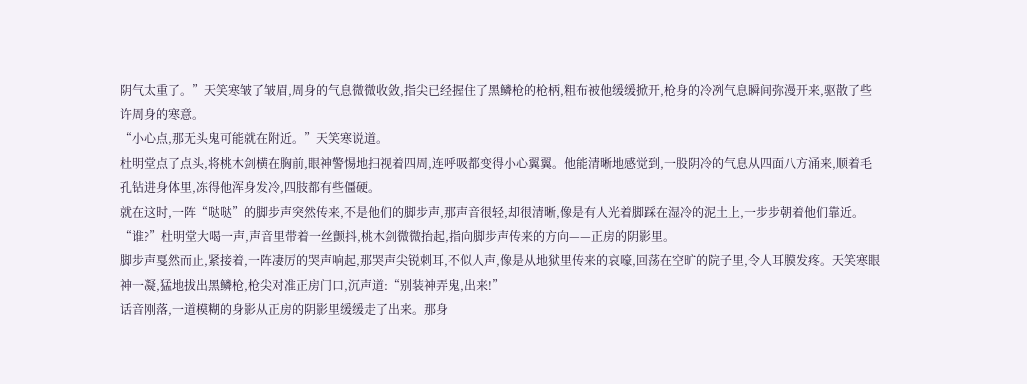阴气太重了。”天笑寒皱了皱眉,周身的气息微微收敛,指尖已经握住了黑鳞枪的枪柄,粗布被他缓缓掀开,枪身的冷冽气息瞬间弥漫开来,驱散了些许周身的寒意。
“小心点,那无头鬼可能就在附近。”天笑寒说道。
杜明堂点了点头,将桃木剑横在胸前,眼神警惕地扫视着四周,连呼吸都变得小心翼翼。他能清晰地感觉到,一股阴冷的气息从四面八方涌来,顺着毛孔钻进身体里,冻得他浑身发冷,四肢都有些僵硬。
就在这时,一阵“哒哒”的脚步声突然传来,不是他们的脚步声,那声音很轻,却很清晰,像是有人光着脚踩在湿冷的泥土上,一步步朝着他们靠近。
“谁?”杜明堂大喝一声,声音里带着一丝颤抖,桃木剑微微抬起,指向脚步声传来的方向——正房的阴影里。
脚步声戛然而止,紧接着,一阵凄厉的哭声响起,那哭声尖锐刺耳,不似人声,像是从地狱里传来的哀嚎,回荡在空旷的院子里,令人耳膜发疼。天笑寒眼神一凝,猛地拔出黑鳞枪,枪尖对准正房门口,沉声道:“别装神弄鬼,出来!”
话音刚落,一道模糊的身影从正房的阴影里缓缓走了出来。那身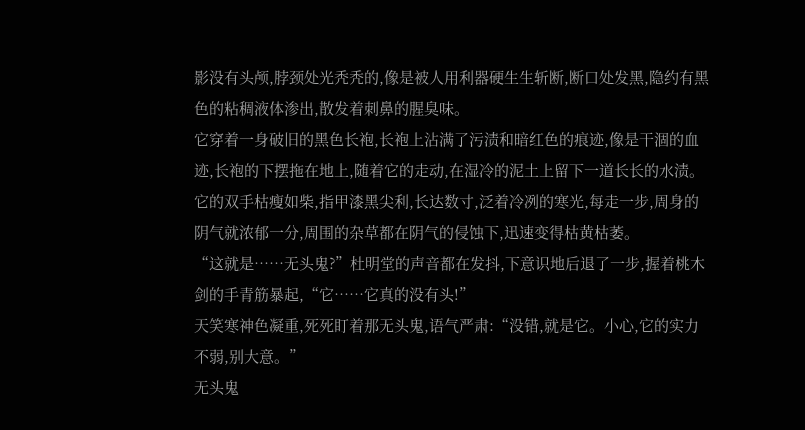影没有头颅,脖颈处光秃秃的,像是被人用利器硬生生斩断,断口处发黑,隐约有黑色的粘稠液体渗出,散发着刺鼻的腥臭味。
它穿着一身破旧的黑色长袍,长袍上沾满了污渍和暗红色的痕迹,像是干涸的血迹,长袍的下摆拖在地上,随着它的走动,在湿冷的泥土上留下一道长长的水渍。
它的双手枯瘦如柴,指甲漆黑尖利,长达数寸,泛着冷冽的寒光,每走一步,周身的阴气就浓郁一分,周围的杂草都在阴气的侵蚀下,迅速变得枯黄枯萎。
“这就是……无头鬼?”杜明堂的声音都在发抖,下意识地后退了一步,握着桃木剑的手青筋暴起,“它……它真的没有头!”
天笑寒神色凝重,死死盯着那无头鬼,语气严肃:“没错,就是它。小心,它的实力不弱,别大意。”
无头鬼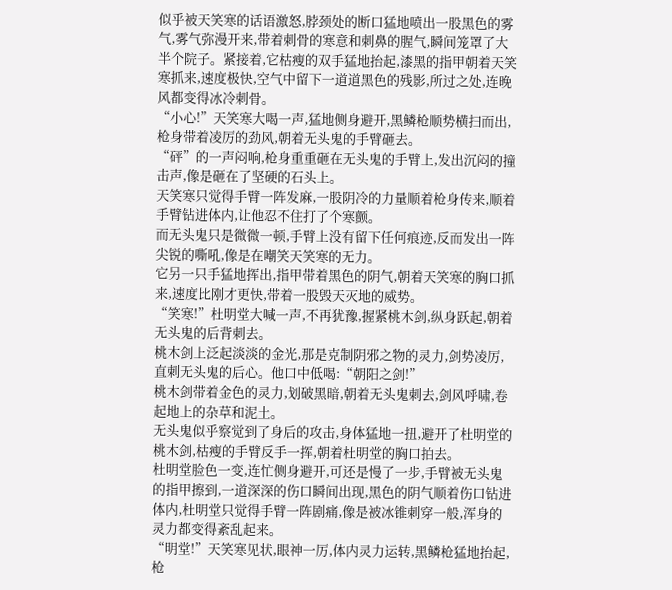似乎被天笑寒的话语激怒,脖颈处的断口猛地喷出一股黑色的雾气,雾气弥漫开来,带着刺骨的寒意和刺鼻的腥气,瞬间笼罩了大半个院子。紧接着,它枯瘦的双手猛地抬起,漆黑的指甲朝着天笑寒抓来,速度极快,空气中留下一道道黑色的残影,所过之处,连晚风都变得冰冷刺骨。
“小心!”天笑寒大喝一声,猛地侧身避开,黑鳞枪顺势横扫而出,枪身带着凌厉的劲风,朝着无头鬼的手臂砸去。
“砰”的一声闷响,枪身重重砸在无头鬼的手臂上,发出沉闷的撞击声,像是砸在了坚硬的石头上。
天笑寒只觉得手臂一阵发麻,一股阴冷的力量顺着枪身传来,顺着手臂钻进体内,让他忍不住打了个寒颤。
而无头鬼只是微微一顿,手臂上没有留下任何痕迹,反而发出一阵尖锐的嘶吼,像是在嘲笑天笑寒的无力。
它另一只手猛地挥出,指甲带着黑色的阴气,朝着天笑寒的胸口抓来,速度比刚才更快,带着一股毁天灭地的威势。
“笑寒!”杜明堂大喊一声,不再犹豫,握紧桃木剑,纵身跃起,朝着无头鬼的后背刺去。
桃木剑上泛起淡淡的金光,那是克制阴邪之物的灵力,剑势凌厉,直刺无头鬼的后心。他口中低喝:“朝阳之剑!”
桃木剑带着金色的灵力,划破黑暗,朝着无头鬼刺去,剑风呼啸,卷起地上的杂草和泥土。
无头鬼似乎察觉到了身后的攻击,身体猛地一扭,避开了杜明堂的桃木剑,枯瘦的手臂反手一挥,朝着杜明堂的胸口拍去。
杜明堂脸色一变,连忙侧身避开,可还是慢了一步,手臂被无头鬼的指甲擦到,一道深深的伤口瞬间出现,黑色的阴气顺着伤口钻进体内,杜明堂只觉得手臂一阵剧痛,像是被冰锥刺穿一般,浑身的灵力都变得紊乱起来。
“明堂!”天笑寒见状,眼神一厉,体内灵力运转,黑鳞枪猛地抬起,枪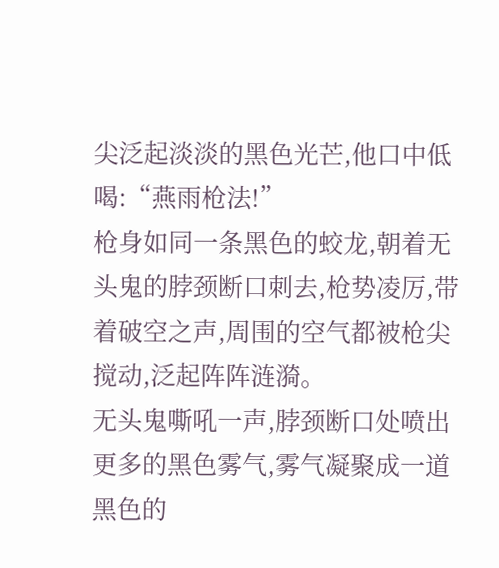尖泛起淡淡的黑色光芒,他口中低喝:“燕雨枪法!”
枪身如同一条黑色的蛟龙,朝着无头鬼的脖颈断口刺去,枪势凌厉,带着破空之声,周围的空气都被枪尖搅动,泛起阵阵涟漪。
无头鬼嘶吼一声,脖颈断口处喷出更多的黑色雾气,雾气凝聚成一道黑色的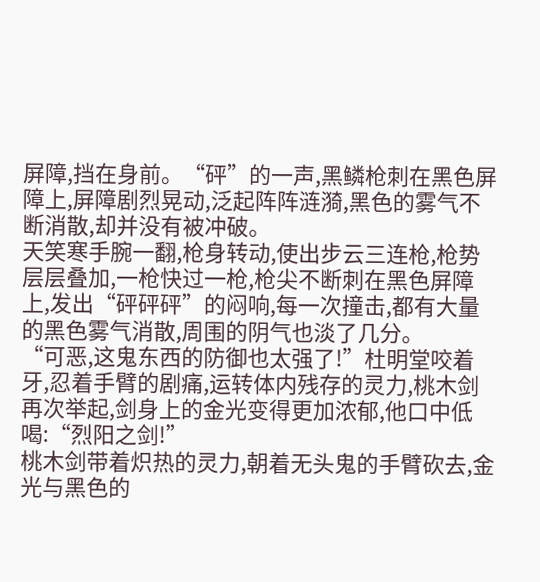屏障,挡在身前。“砰”的一声,黑鳞枪刺在黑色屏障上,屏障剧烈晃动,泛起阵阵涟漪,黑色的雾气不断消散,却并没有被冲破。
天笑寒手腕一翻,枪身转动,使出步云三连枪,枪势层层叠加,一枪快过一枪,枪尖不断刺在黑色屏障上,发出“砰砰砰”的闷响,每一次撞击,都有大量的黑色雾气消散,周围的阴气也淡了几分。
“可恶,这鬼东西的防御也太强了!”杜明堂咬着牙,忍着手臂的剧痛,运转体内残存的灵力,桃木剑再次举起,剑身上的金光变得更加浓郁,他口中低喝:“烈阳之剑!”
桃木剑带着炽热的灵力,朝着无头鬼的手臂砍去,金光与黑色的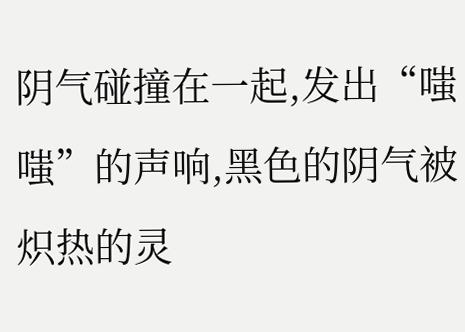阴气碰撞在一起,发出“嗤嗤”的声响,黑色的阴气被炽热的灵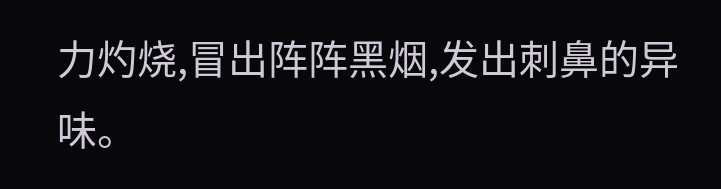力灼烧,冒出阵阵黑烟,发出刺鼻的异味。